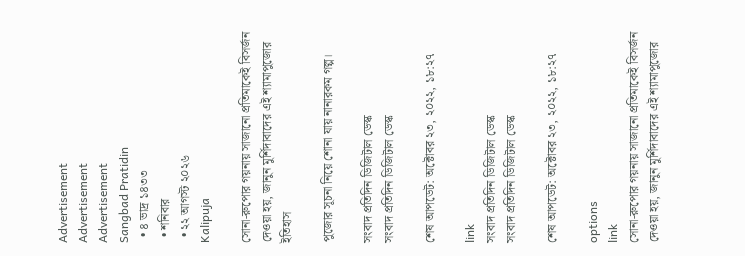Advertisement
Advertisement
Advertisement
Sangbad Pratidin
  • ৪ ভাদ্র ১৪৩৩
  • শনিবার
  • ২২ আগস্ট ২০২৬
Kalipuja

সোনা-রুপোর গয়নায় সাজানো প্রতিমাকেই বিসর্জন দেওয়া হয়, জানুন মুর্শিদাবাদের এই শ্যামাপুজোর ইতিহাস

পুজোর সূচনা নিয়ে শোনা যায় নানারকম গল্প।

সংবাদ প্রতিদিন ডিজিটাল ডেস্ক
সংবাদ প্রতিদিন ডিজিটাল ডেস্ক

শেষ আপডেট: অক্টোবর ২৩, ২০২২, ১৮:২৭

link
সংবাদ প্রতিদিন ডিজিটাল ডেস্ক
সংবাদ প্রতিদিন ডিজিটাল ডেস্ক

শেষ আপডেট: অক্টোবর ২৩, ২০২২, ১৮:২৭

options
link
সোনা-রুপোর গয়নায় সাজানো প্রতিমাকেই বিসর্জন দেওয়া হয়, জানুন মুর্শিদাবাদের এই শ্যামাপুজোর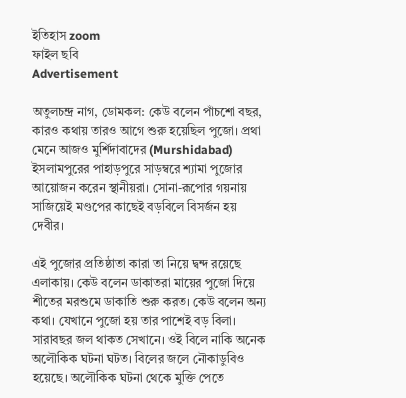ইতিহাস zoom
ফাইল ছবি
Advertisement

অতুলচন্দ্র নাগ, ডোমকল: কেউ বলেন পাঁচশো বছর, কারও কথায় তারও আগে শুরু হয়েছিল পুজো। প্রথা মেনে আজও মুর্শিদাবাদের (Murshidabad) ইসলামপুরের পাহাড়পুরে সাড়ম্বরে শ্যামা পুজোর আয়োজন করেন স্থানীয়রা। সোনা-রূপোর গয়নায় সাজিয়েই মণ্ডপের কাছেই বড়বিলে বিসর্জন হয় দেবীর।

এই পুজোর প্রতিষ্ঠাতা কারা তা নিয়ে দ্বন্দ রয়েছে এলাকায়। কেউ বলেন ডাকাতরা মায়ের পুজো দিয়ে শীতের মরশুমে ডাকাতি শুরু করত। কেউ বলেন অন্য কথা। যেখানে পুজো হয় তার পাশেই বড় বিলা। সারাবছর জল থাকত সেখানে। ওই বিলে নাকি অনেক অলৌকিক ঘটনা ঘটত। বিলের জলে নৌকাডুবিও হয়েছে। অলৌকিক ঘটনা থেকে মুক্তি পেতে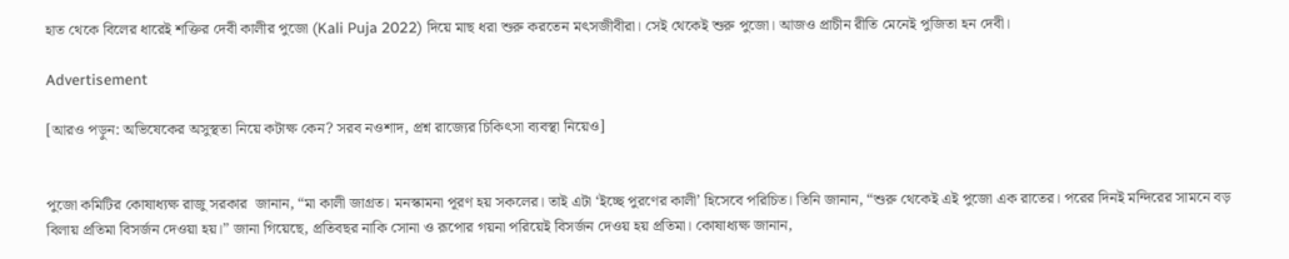হাত থেকে বিলের ধারেই শক্তির দেবী কালীর পুজো (Kali Puja 2022) দিয়ে মাছ ধরা শুরু করতেন মৎসজীবীরা। সেই থেকেই শুরু পুজো। আজও প্রাচীন রীতি মেনেই পুজিতা হন দেবী।

Advertisement

[আরও পড়ুন: অভিষেকের অসুস্থতা নিয়ে কটাক্ষ কেন? সরব নওশাদ, প্রশ্ন রাজ্যের চিকিৎসা ব্যবস্থা নিয়েও]


পুজো কমিটির কোষাধ্যক্ষ রাজু সরকার  জানান, “মা কালী জাগ্রত। মনস্কামনা পূরণ হয় সকলের। তাই এটা ‘ইচ্ছে পুরণের কালী’ হিসেবে পরিচিত। তিনি জানান, “শুরু থেকেই এই পুজো এক রাতের। পরের দিনই মন্দিরের সামনে বড় বিলায় প্রতিমা বিসর্জন দেওয়া হয়।” জানা গিয়েছে, প্রতিবছর নাকি সোনা ও রূপোর গয়না পরিয়েই বিসর্জন দেওয় হয় প্রতিমা। কোষাধ্যক্ষ জানান,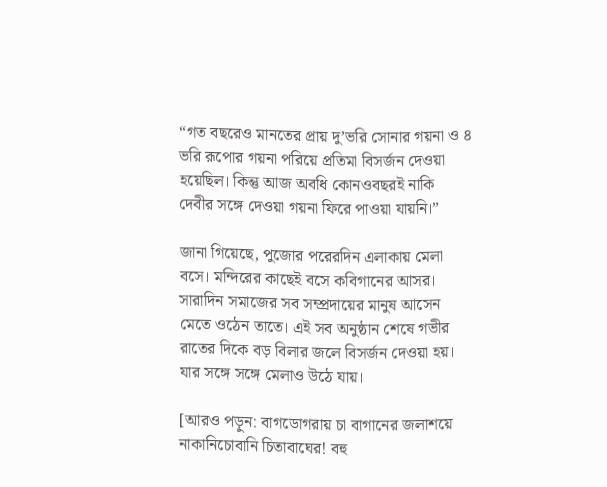“গত বছরেও মানতের প্রায় দু’ভরি সোনার গয়না ও ৪ ভরি রূপোর গয়না পরিয়ে প্রতিমা বিসর্জন দেওয়া হয়েছিল। কিন্তু আজ অবধি কোনওবছরই নাকি দেবীর সঙ্গে দেওয়া গয়না ফিরে পাওয়া যায়নি।”

জানা গিয়েছে, পুজোর পরেরদিন এলাকায় মেলা বসে। মন্দিরের কাছেই বসে কবিগানের আসর। সারাদিন সমাজের সব সম্প্রদায়ের মানুষ আসেন মেতে ওঠেন তাতে। এই সব অনুষ্ঠান শেষে গভীর রাতের দিকে বড় বিলার জলে বিসর্জন দেওয়া হয়। যার সঙ্গে সঙ্গে মেলাও উঠে যায়।

[আরও পড়ুন: বাগডোগরায় চা বাগানের জলাশয়ে নাকানিচোবানি চিতাবাঘের! বহু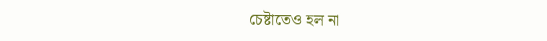চেষ্টাতেও হল না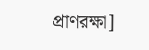প্রাণরক্ষা]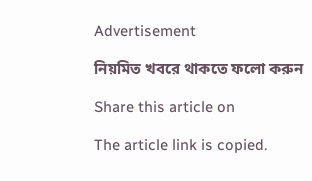Advertisement

নিয়মিত খবরে থাকতে ফলো করুন

Share this article on

The article link is copied.